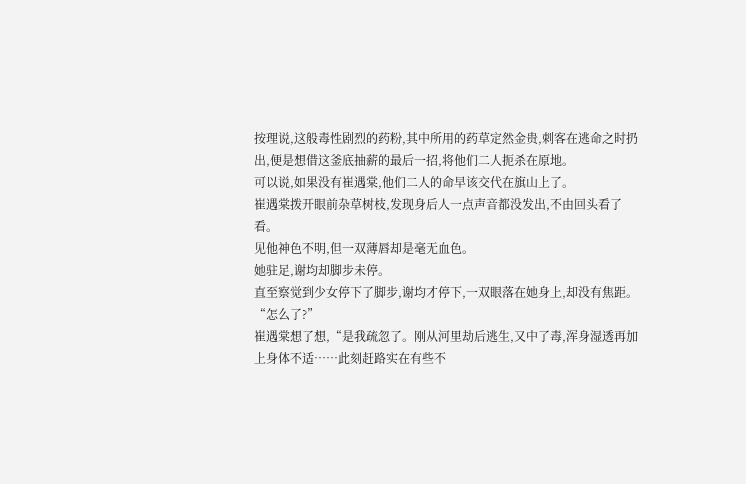按理说,这般毒性剧烈的药粉,其中所用的药草定然金贵,刺客在逃命之时扔出,便是想借这釜底抽薪的最后一招,将他们二人扼杀在原地。
可以说,如果没有崔遇棠,他们二人的命早该交代在旗山上了。
崔遇棠拨开眼前杂草树枝,发现身后人一点声音都没发出,不由回头看了看。
见他神色不明,但一双薄唇却是毫无血色。
她驻足,谢均却脚步未停。
直至察觉到少女停下了脚步,谢均才停下,一双眼落在她身上,却没有焦距。
“怎么了?”
崔遇棠想了想,“是我疏忽了。刚从河里劫后逃生,又中了毒,浑身湿透再加上身体不适……此刻赶路实在有些不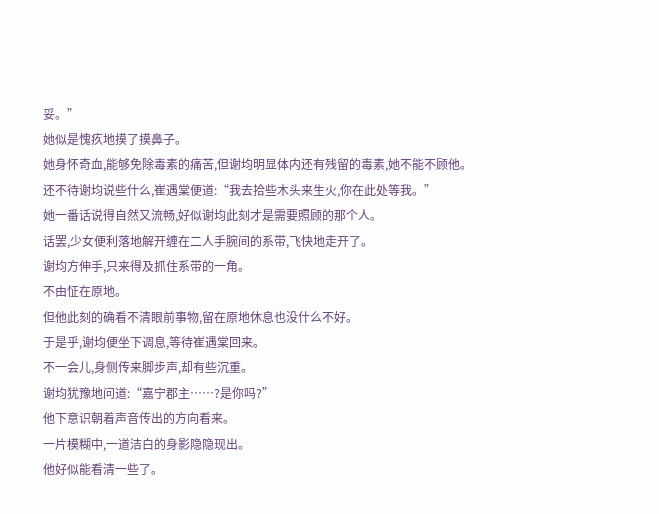妥。”
她似是愧疚地摸了摸鼻子。
她身怀奇血,能够免除毒素的痛苦,但谢均明显体内还有残留的毒素,她不能不顾他。
还不待谢均说些什么,崔遇棠便道:“我去拾些木头来生火,你在此处等我。”
她一番话说得自然又流畅,好似谢均此刻才是需要照顾的那个人。
话罢,少女便利落地解开缠在二人手腕间的系带,飞快地走开了。
谢均方伸手,只来得及抓住系带的一角。
不由怔在原地。
但他此刻的确看不清眼前事物,留在原地休息也没什么不好。
于是乎,谢均便坐下调息,等待崔遇棠回来。
不一会儿,身侧传来脚步声,却有些沉重。
谢均犹豫地问道:“嘉宁郡主……?是你吗?”
他下意识朝着声音传出的方向看来。
一片模糊中,一道洁白的身影隐隐现出。
他好似能看清一些了。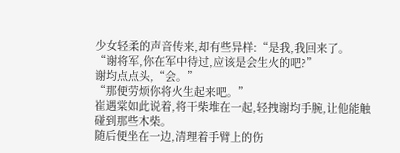少女轻柔的声音传来,却有些异样:“是我,我回来了。
“谢将军,你在军中待过,应该是会生火的吧?”
谢均点点头,“会。”
“那便劳烦你将火生起来吧。”
崔遇棠如此说着,将干柴堆在一起,轻拽谢均手腕,让他能触碰到那些木柴。
随后便坐在一边,清理着手臂上的伤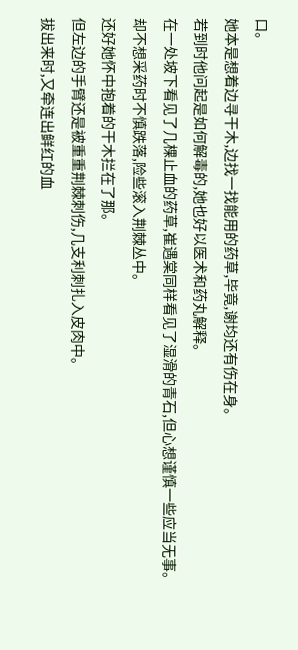口。
她本是想着边寻干木,边找一找能用的药草,毕竟,谢均还有伤在身。
若到时他问起是如何解毒的,她也好以医术和药丸解释。
在一处坡下看见了几棵止血的药草,崔遇棠同样看见了湿滑的青石,但心想谨慎一些应当无事。
却不想采药时不慎跌落,险些滚入荆棘丛中。
还好她怀中抱着的干木拦在了那。
但左边的手臂还是被重重荆棘刺伤,几支利刺扎入皮肉中。
拔出来时,又牵连出鲜红的血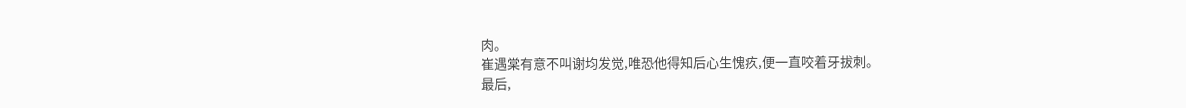肉。
崔遇棠有意不叫谢均发觉,唯恐他得知后心生愧疚,便一直咬着牙拔刺。
最后,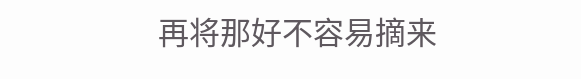再将那好不容易摘来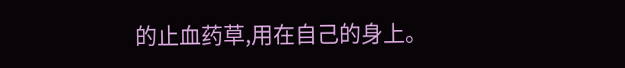的止血药草,用在自己的身上。